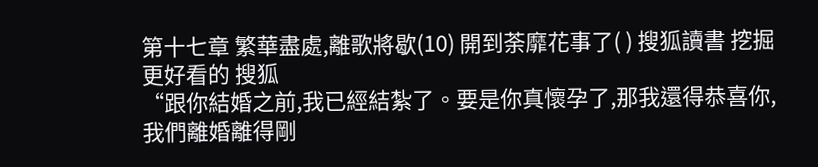第十七章 繁華盡處,離歌將歇(10) 開到荼靡花事了( ) 搜狐讀書 挖掘更好看的 搜狐
“跟你結婚之前,我已經結紮了。要是你真懷孕了,那我還得恭喜你,我們離婚離得剛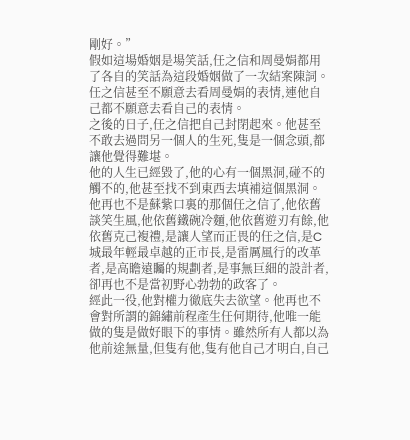剛好。”
假如這場婚姻是場笑話,任之信和周曼娟都用了各自的笑話為這段婚姻做了一次結案陳詞。
任之信甚至不願意去看周曼娟的表情,連他自己都不願意去看自己的表情。
之後的日子,任之信把自己封閉起來。他甚至不敢去過問另一個人的生死,隻是一個念頭,都讓他覺得難堪。
他的人生已經毀了,他的心有一個黑洞,碰不的觸不的,他甚至找不到東西去填補這個黑洞。
他再也不是蘇紫口裏的那個任之信了,他依舊談笑生風,他依舊鐵碗冷麵,他依舊遊刃有餘,他依舊克己複禮,是讓人望而正畏的任之信,是C城最年輕最卓越的正市長,是雷厲風行的改革者,是高瞻遠矚的規劃者,是事無巨細的設計者,卻再也不是當初野心勃勃的政客了。
經此一役,他對權力徹底失去欲望。他再也不會對所謂的錦繡前程產生任何期待,他唯一能做的隻是做好眼下的事情。雖然所有人都以為他前途無量,但隻有他,隻有他自己才明白,自己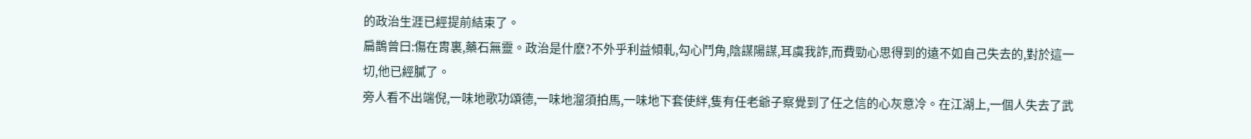的政治生涯已經提前結束了。
扁鵲曾曰:傷在胄裏,藥石無靈。政治是什麽?不外乎利益傾軋,勾心鬥角,陰謀陽謀,耳虞我詐,而費勁心思得到的遠不如自己失去的,對於這一切,他已經膩了。
旁人看不出端倪,一味地歌功頌德,一味地溜須拍馬,一味地下套使絆,隻有任老爺子察覺到了任之信的心灰意冷。在江湖上,一個人失去了武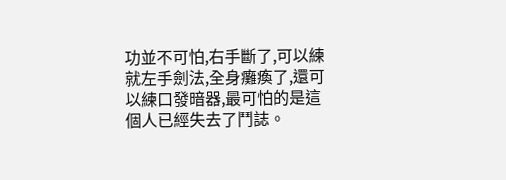功並不可怕,右手斷了,可以練就左手劍法,全身癱瘓了,還可以練口發暗器,最可怕的是這個人已經失去了鬥誌。